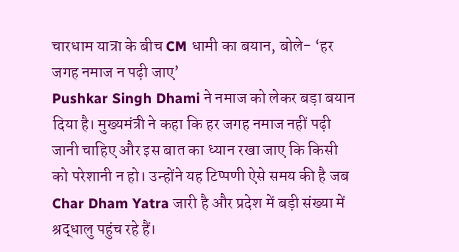चारधाम यात्रा के बीच CM धामी का बयान, बोले- ‘हर जगह नमाज न पढ़ी जाए’
Pushkar Singh Dhami ने नमाज को लेकर बड़ा बयान दिया है। मुख्यमंत्री ने कहा कि हर जगह नमाज नहीं पढ़ी जानी चाहिए और इस बात का ध्यान रखा जाए कि किसी को परेशानी न हो। उन्होंने यह टिप्पणी ऐसे समय की है जब Char Dham Yatra जारी है और प्रदेश में बड़ी संख्या में श्रद्धालु पहुंच रहे हैं।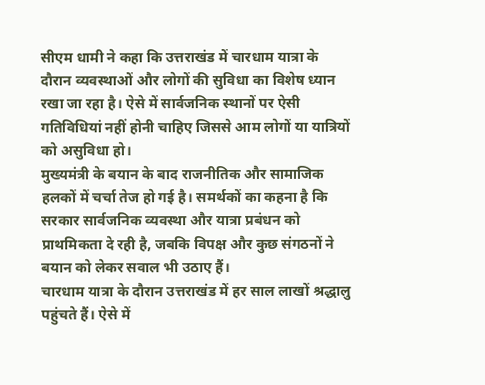सीएम धामी ने कहा कि उत्तराखंड में चारधाम यात्रा के दौरान व्यवस्थाओं और लोगों की सुविधा का विशेष ध्यान रखा जा रहा है। ऐसे में सार्वजनिक स्थानों पर ऐसी गतिविधियां नहीं होनी चाहिए जिससे आम लोगों या यात्रियों को असुविधा हो।
मुख्यमंत्री के बयान के बाद राजनीतिक और सामाजिक हलकों में चर्चा तेज हो गई है। समर्थकों का कहना है कि सरकार सार्वजनिक व्यवस्था और यात्रा प्रबंधन को प्राथमिकता दे रही है, जबकि विपक्ष और कुछ संगठनों ने बयान को लेकर सवाल भी उठाए हैं।
चारधाम यात्रा के दौरान उत्तराखंड में हर साल लाखों श्रद्धालु पहुंचते हैं। ऐसे में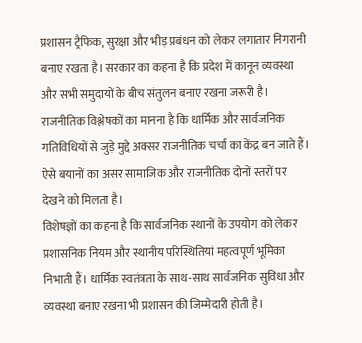प्रशासन ट्रैफिक, सुरक्षा और भीड़ प्रबंधन को लेकर लगातार निगरानी बनाए रखता है। सरकार का कहना है कि प्रदेश में कानून व्यवस्था और सभी समुदायों के बीच संतुलन बनाए रखना जरूरी है।
राजनीतिक विश्लेषकों का मानना है कि धार्मिक और सार्वजनिक गतिविधियों से जुड़े मुद्दे अक्सर राजनीतिक चर्चा का केंद्र बन जाते हैं। ऐसे बयानों का असर सामाजिक और राजनीतिक दोनों स्तरों पर देखने को मिलता है।
विशेषज्ञों का कहना है कि सार्वजनिक स्थानों के उपयोग को लेकर प्रशासनिक नियम और स्थानीय परिस्थितियां महत्वपूर्ण भूमिका निभाती हैं। धार्मिक स्वतंत्रता के साथ-साथ सार्वजनिक सुविधा और व्यवस्था बनाए रखना भी प्रशासन की जिम्मेदारी होती है।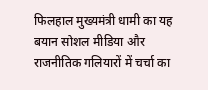फिलहाल मुख्यमंत्री धामी का यह बयान सोशल मीडिया और राजनीतिक गलियारों में चर्चा का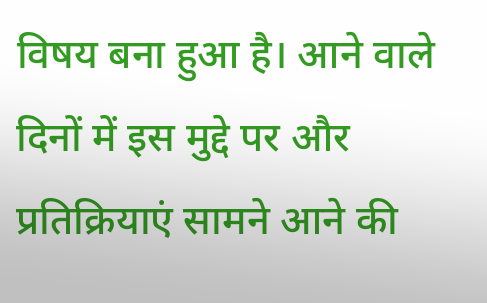विषय बना हुआ है। आने वाले दिनों में इस मुद्दे पर और प्रतिक्रियाएं सामने आने की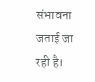संभावना जताई जा रही है।